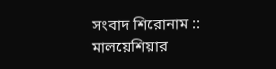সংবাদ শিরোনাম ::
মালয়েশিয়ার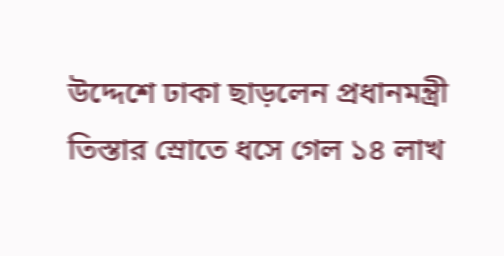উদ্দেশে ঢাকা ছাড়লেন প্রধানমন্ত্রী তিস্তার স্রোতে ধসে গেল ১৪ লাখ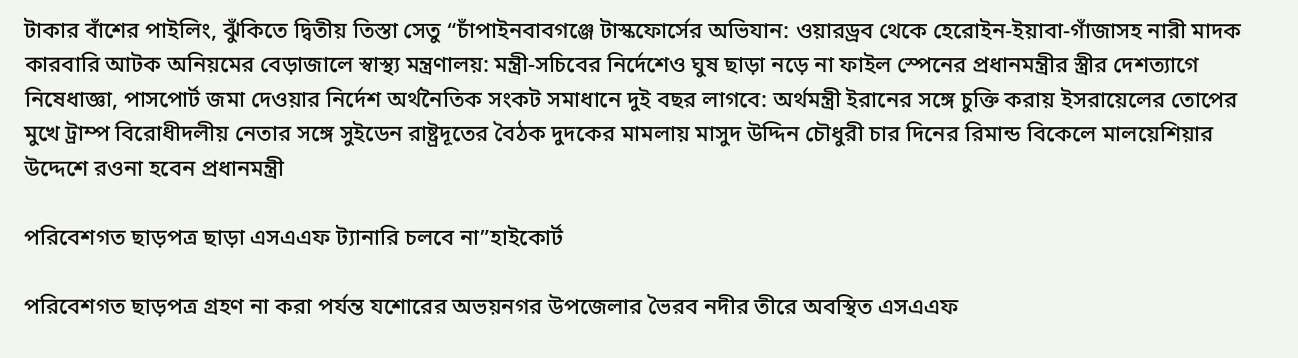টাকার বাঁশের পাইলিং, ঝুঁকিতে দ্বিতীয় তিস্তা সেতু “চাঁপাইনবাবগঞ্জে টাস্কফোর্সের অভিযান: ওয়ারড্রব থেকে হেরোইন-ইয়াবা-গাঁজাসহ নারী মাদক কারবারি আটক অনিয়মের বেড়াজালে স্বাস্থ্য মন্ত্রণালয়: মন্ত্রী-সচিবের নির্দেশেও ঘুষ ছাড়া নড়ে না ফাইল স্পেনের প্রধানমন্ত্রীর স্ত্রীর দেশত্যাগে নিষেধাজ্ঞা, পাসপোর্ট জমা দেওয়ার নির্দেশ অর্থনৈতিক সংকট সমাধানে দুই বছর লাগবে: অর্থমন্ত্রী ইরানের সঙ্গে চুক্তি করায় ইসরায়েলের তোপের মুখে ট্রাম্প বিরোধীদলীয় নেতার সঙ্গে সুইডেন রাষ্ট্রদূতের বৈঠক দুদকের মামলায় মাসুদ উদ্দিন চৌধুরী চার দিনের রিমান্ড বিকেলে মালয়েশিয়ার উদ্দেশে রওনা হবেন প্রধানমন্ত্রী

পরিবেশগত ছাড়পত্র ছাড়া এসএএফ ট্যানারি চলবে না”হাইকোর্ট

পরিবেশগত ছাড়পত্র গ্রহণ না করা পর্যন্ত যশোরের অভয়নগর উপজেলার ভৈরব নদীর তীরে অবস্থিত এসএএফ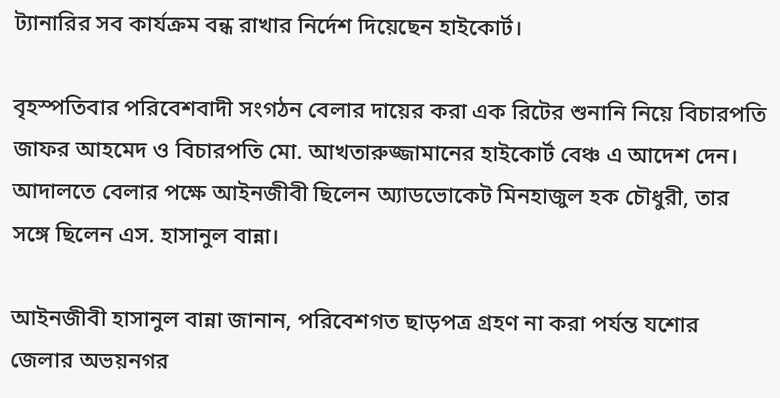ট্যানারির সব কার্যক্রম বন্ধ রাখার নির্দেশ দিয়েছেন হাইকোর্ট।

বৃহস্পতিবার পরিবেশবাদী সংগঠন বেলার দায়ের করা এক রিটের শুনানি নিয়ে বিচারপতি জাফর আহমেদ ও বিচারপতি মো. আখতারুজ্জামানের হাইকোর্ট বেঞ্চ এ আদেশ দেন। আদালতে বেলার পক্ষে আইনজীবী ছিলেন অ্যাডভোকেট মিনহাজুল হক চৌধুরী, তার সঙ্গে ছিলেন এস. হাসানুল বান্না।

আইনজীবী হাসানুল বান্না জানান, পরিবেশগত ছাড়পত্র গ্রহণ না করা পর্যন্ত যশোর জেলার অভয়নগর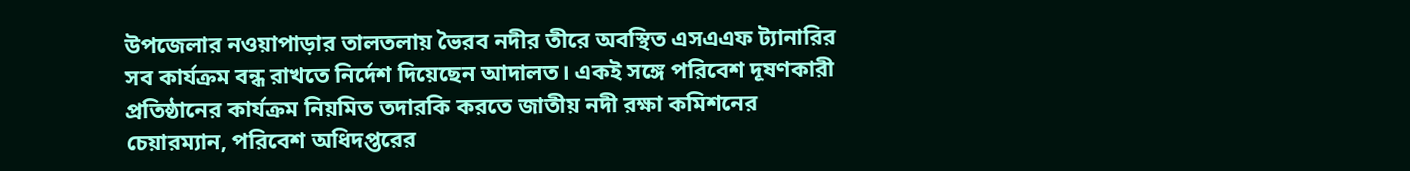উপজেলার নওয়াপাড়ার তালতলায় ভৈরব নদীর তীরে অবস্থিত এসএএফ ট্যানারির সব কার্যক্রম বন্ধ রাখতে নির্দেশ দিয়েছেন আদালত। একই সঙ্গে পরিবেশ দূষণকারী প্রতিষ্ঠানের কার্যক্রম নিয়মিত তদারকি করতে জাতীয় নদী রক্ষা কমিশনের চেয়ারম্যান, পরিবেশ অধিদপ্তরের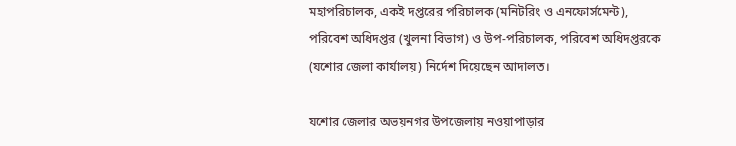মহাপরিচালক, একই দপ্তরের পরিচালক (মনিটরিং ও এনফোর্সমেন্ট), পরিবেশ অধিদপ্তর (খুলনা বিভাগ) ও উপ-পরিচালক, পরিবেশ অধিদপ্তরকে (যশোর জেলা কার্যালয়) নির্দেশ দিয়েছেন আদালত।

যশোর জেলার অভয়নগর উপজেলায় নওয়াপাড়ার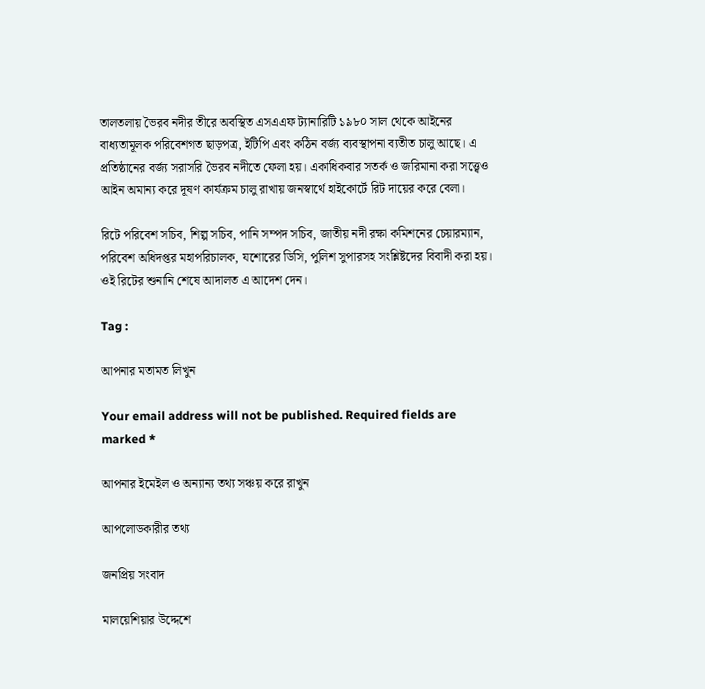তালতলায় ভৈরব নদীর তীরে অবস্থিত এসএএফ ট্যানারিটি ১৯৮০ সাল থেকে আইনের বাধ্যতামূলক পরিবেশগত ছাড়পত্র, ইটিপি এবং কঠিন বর্জ্য ব্যবস্থাপনা ব্যতীত চালু আছে। এ প্রতিষ্ঠানের বর্জ্য সরাসরি ভৈরব নদীতে ফেলা হয়। একাধিকবার সতর্ক ও জরিমানা করা সত্ত্বেও আইন অমান্য করে দূষণ কার্যক্রম চালু রাখায় জনস্বার্থে হাইকোর্টে রিট দায়ের করে বেলা।

রিটে পরিবেশ সচিব, শিল্প সচিব, পানি সম্পদ সচিব, জাতীয় নদী রক্ষা কমিশনের চেয়ারম্যান, পরিবেশ অধিদপ্তর মহাপরিচালক, যশোরের ডিসি, পুলিশ সুপারসহ সংশ্লিষ্টদের বিবাদী করা হয়। ওই রিটের শুনানি শেষে আদালত এ আদেশ দেন।

Tag :

আপনার মতামত লিখুন

Your email address will not be published. Required fields are marked *

আপনার ইমেইল ও অন্যান্য তথ্য সঞ্চয় করে রাখুন

আপলোডকারীর তথ্য

জনপ্রিয় সংবাদ

মালয়েশিয়ার উদ্দেশে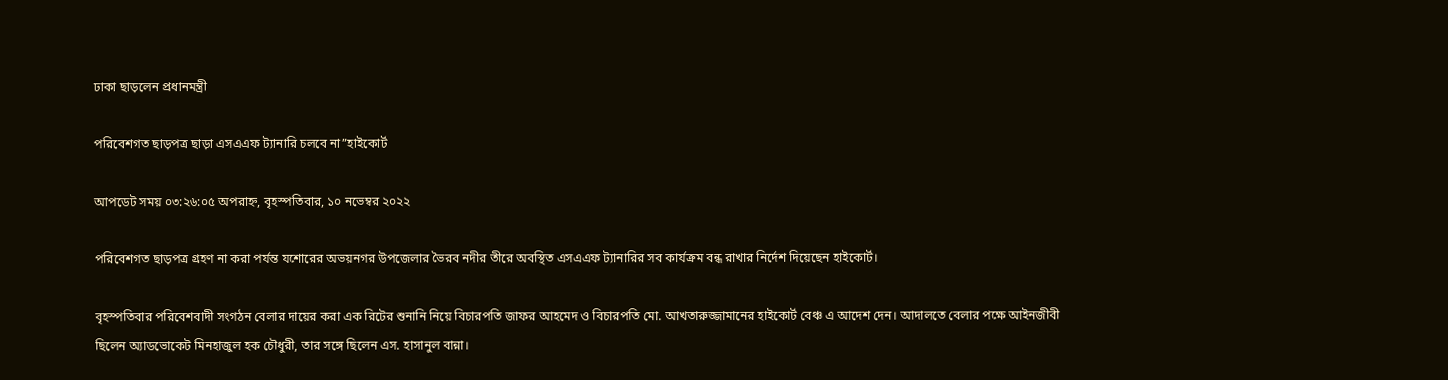ঢাকা ছাড়লেন প্রধানমন্ত্রী

পরিবেশগত ছাড়পত্র ছাড়া এসএএফ ট্যানারি চলবে না”হাইকোর্ট

আপডেট সময় ০৩:২৬:০৫ অপরাহ্ন, বৃহস্পতিবার, ১০ নভেম্বর ২০২২

পরিবেশগত ছাড়পত্র গ্রহণ না করা পর্যন্ত যশোরের অভয়নগর উপজেলার ভৈরব নদীর তীরে অবস্থিত এসএএফ ট্যানারির সব কার্যক্রম বন্ধ রাখার নির্দেশ দিয়েছেন হাইকোর্ট।

বৃহস্পতিবার পরিবেশবাদী সংগঠন বেলার দায়ের করা এক রিটের শুনানি নিয়ে বিচারপতি জাফর আহমেদ ও বিচারপতি মো. আখতারুজ্জামানের হাইকোর্ট বেঞ্চ এ আদেশ দেন। আদালতে বেলার পক্ষে আইনজীবী ছিলেন অ্যাডভোকেট মিনহাজুল হক চৌধুরী, তার সঙ্গে ছিলেন এস. হাসানুল বান্না।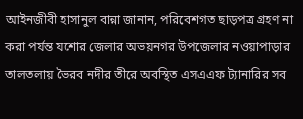আইনজীবী হাসানুল বান্না জানান, পরিবেশগত ছাড়পত্র গ্রহণ না করা পর্যন্ত যশোর জেলার অভয়নগর উপজেলার নওয়াপাড়ার তালতলায় ভৈরব নদীর তীরে অবস্থিত এসএএফ ট্যানারির সব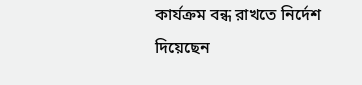কার্যক্রম বন্ধ রাখতে নির্দেশ দিয়েছেন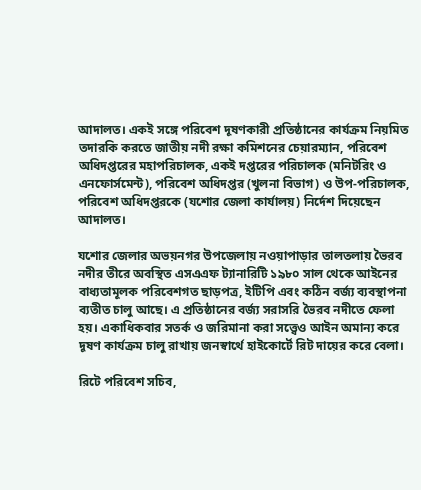আদালত। একই সঙ্গে পরিবেশ দূষণকারী প্রতিষ্ঠানের কার্যক্রম নিয়মিত তদারকি করতে জাতীয় নদী রক্ষা কমিশনের চেয়ারম্যান, পরিবেশ অধিদপ্তরের মহাপরিচালক, একই দপ্তরের পরিচালক (মনিটরিং ও এনফোর্সমেন্ট), পরিবেশ অধিদপ্তর (খুলনা বিভাগ) ও উপ-পরিচালক, পরিবেশ অধিদপ্তরকে (যশোর জেলা কার্যালয়) নির্দেশ দিয়েছেন আদালত।

যশোর জেলার অভয়নগর উপজেলায় নওয়াপাড়ার তালতলায় ভৈরব নদীর তীরে অবস্থিত এসএএফ ট্যানারিটি ১৯৮০ সাল থেকে আইনের বাধ্যতামূলক পরিবেশগত ছাড়পত্র, ইটিপি এবং কঠিন বর্জ্য ব্যবস্থাপনা ব্যতীত চালু আছে। এ প্রতিষ্ঠানের বর্জ্য সরাসরি ভৈরব নদীতে ফেলা হয়। একাধিকবার সতর্ক ও জরিমানা করা সত্ত্বেও আইন অমান্য করে দূষণ কার্যক্রম চালু রাখায় জনস্বার্থে হাইকোর্টে রিট দায়ের করে বেলা।

রিটে পরিবেশ সচিব,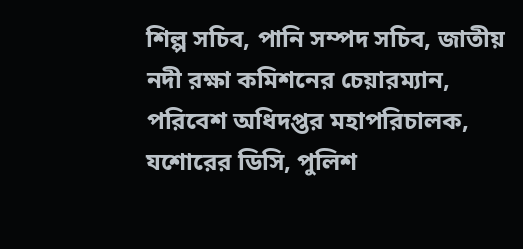শিল্প সচিব, পানি সম্পদ সচিব, জাতীয় নদী রক্ষা কমিশনের চেয়ারম্যান, পরিবেশ অধিদপ্তর মহাপরিচালক, যশোরের ডিসি, পুলিশ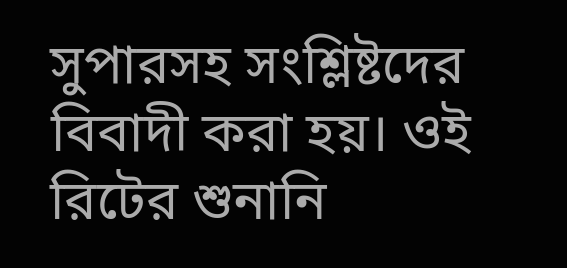সুপারসহ সংশ্লিষ্টদের বিবাদী করা হয়। ওই রিটের শুনানি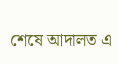শেষে আদালত এ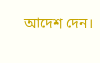আদেশ দেন।